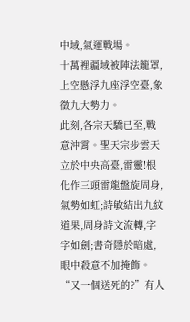中域,氣運戰場。
十萬裡疆域被陣法籠罩,上空懸浮九座浮空臺,象徵九大勢力。
此刻,各宗天驕已至,戰意沖霄。聖天宗步雲天立於中央高臺,雷靈!根化作三頭雷龍盤旋周身,氣勢如虹;詩敏結出九紋道果,周身詩文流轉,字字如劍;書奇隱於暗處,眼中殺意不加掩飾。
“又一個送死的?”有人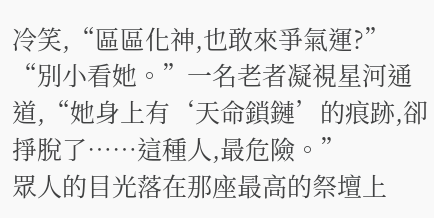冷笑,“區區化神,也敢來爭氣運?”
“別小看她。”一名老者凝視星河通道,“她身上有‘天命鎖鏈’的痕跡,卻掙脫了……這種人,最危險。”
眾人的目光落在那座最高的祭壇上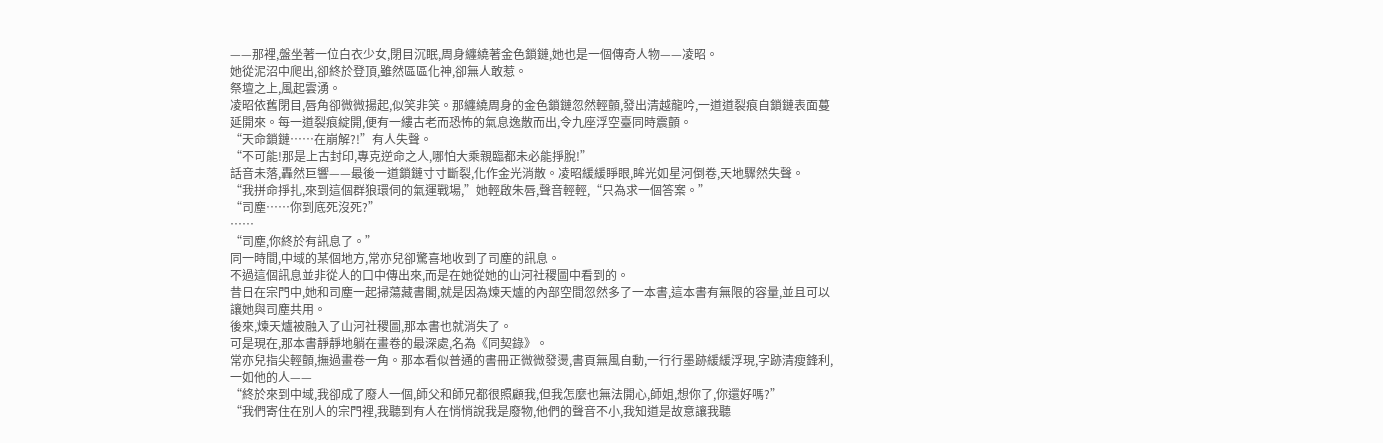——那裡,盤坐著一位白衣少女,閉目沉眠,周身纏繞著金色鎖鏈,她也是一個傳奇人物——凌昭。
她從泥沼中爬出,卻終於登頂,雖然區區化神,卻無人敢惹。
祭壇之上,風起雲湧。
凌昭依舊閉目,唇角卻微微揚起,似笑非笑。那纏繞周身的金色鎖鏈忽然輕顫,發出清越龍吟,一道道裂痕自鎖鏈表面蔓延開來。每一道裂痕綻開,便有一縷古老而恐怖的氣息逸散而出,令九座浮空臺同時震顫。
“天命鎖鏈……在崩解?!”有人失聲。
“不可能!那是上古封印,專克逆命之人,哪怕大乘親臨都未必能掙脫!”
話音未落,轟然巨響——最後一道鎖鏈寸寸斷裂,化作金光消散。凌昭緩緩睜眼,眸光如星河倒卷,天地驟然失聲。
“我拼命掙扎,來到這個群狼環伺的氣運戰場,”她輕啟朱唇,聲音輕輕,“只為求一個答案。”
“司塵……你到底死沒死?”
……
“司塵,你終於有訊息了。”
同一時間,中域的某個地方,常亦兒卻驚喜地收到了司塵的訊息。
不過這個訊息並非從人的口中傳出來,而是在她從她的山河社稷圖中看到的。
昔日在宗門中,她和司塵一起掃蕩藏書閣,就是因為煉天爐的內部空間忽然多了一本書,這本書有無限的容量,並且可以讓她與司塵共用。
後來,煉天爐被融入了山河社稷圖,那本書也就消失了。
可是現在,那本書靜靜地躺在畫卷的最深處,名為《同契錄》。
常亦兒指尖輕顫,撫過畫卷一角。那本看似普通的書冊正微微發燙,書頁無風自動,一行行墨跡緩緩浮現,字跡清瘦鋒利,一如他的人——
“終於來到中域,我卻成了廢人一個,師父和師兄都很照顧我,但我怎麼也無法開心,師姐,想你了,你還好嗎?”
“我們寄住在別人的宗門裡,我聽到有人在悄悄說我是廢物,他們的聲音不小,我知道是故意讓我聽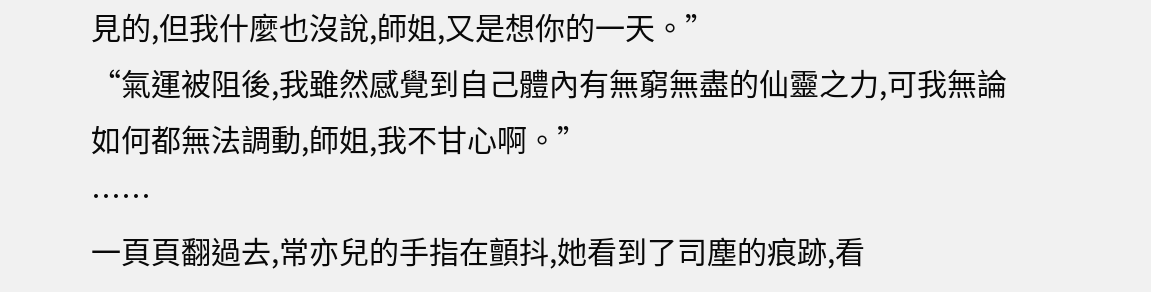見的,但我什麼也沒說,師姐,又是想你的一天。”
“氣運被阻後,我雖然感覺到自己體內有無窮無盡的仙靈之力,可我無論如何都無法調動,師姐,我不甘心啊。”
……
一頁頁翻過去,常亦兒的手指在顫抖,她看到了司塵的痕跡,看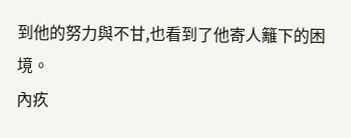到他的努力與不甘,也看到了他寄人籬下的困境。
內疚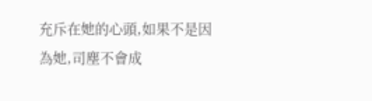充斥在她的心頭,如果不是因為她,司塵不會成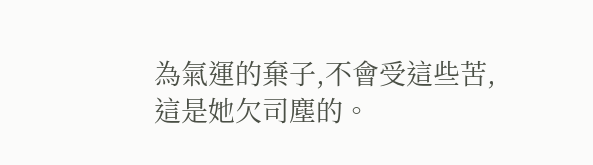為氣運的棄子,不會受這些苦,這是她欠司塵的。